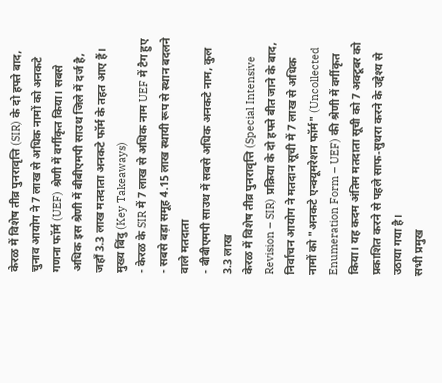केरळ में विशेष तीव्र पुनरावृत्ति (SIR) के दो हफ्ते बाद, चुनाव आयोग ने 7 लाख से अधिक नामों को अनकटे गणना फॉर्म (UEF) श्रेणी में वर्गीकृत किया। सबसे अधिक इस श्रेणी में बीबीएमपी साउथ जिले में दर्ज है, जहाँ 3.3 लाख मतदाता अनकटे फॉर्म के तहत आए हैं।
मुख्य बिंदु (Key Takeaways)
- केरळ के SIR में 7 लाख से अधिक नाम UEF में टैग हुए
- सबसे बड़ा समूह 4.15 लाख स्थायी रूप से स्थान बदलने वाले मतदाता
- बीबीएमपी साउथ में सबसे अधिक अनकटे नाम, कुल 3.3 लाख
केरळ में विशेष तीव्र पुनरावृत्ति (Special Intensive Revision – SIR) प्रक्रिया के दो हफ्ते बीत जाने के बाद, निर्वाचन आयोग ने मतदान सूची में 7 लाख से अधिक नामों को "अनकटे एन्क्यूमरेशन फॉर्म" (Uncollected Enumeration Form – UEF) की श्रेणी में वर्गीकृत किया। यह कदम अंतिम मतदाता सूची को 7 अक्टूबर को प्रकाशित करने से पहले साफ‑सुथरा करने के उद्देश्य से उठाया गया है।
सभी प्रमुख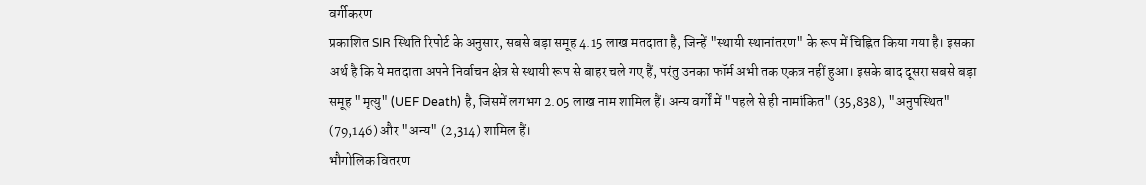वर्गीकरण
प्रकाशित SIR स्थिति रिपोर्ट के अनुसार, सबसे बड़ा समूह 4.15 लाख मतदाता है, जिन्हें "स्थायी स्थानांतरण" के रूप में चिह्नित किया गया है। इसका अर्थ है कि ये मतदाता अपने निर्वाचन क्षेत्र से स्थायी रूप से बाहर चले गए हैं, परंतु उनका फॉर्म अभी तक एकत्र नहीं हुआ। इसके बाद दूसरा सबसे बड़ा समूह "मृत्यु" (UEF Death) है, जिसमें लगभग 2.05 लाख नाम शामिल हैं। अन्य वर्गों में "पहले से ही नामांकित" (35,838), "अनुपस्थित" (79,146) और "अन्य" (2,314) शामिल हैं।
भौगोलिक वितरण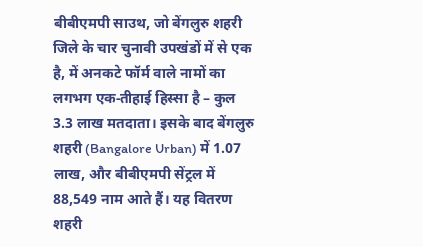बीबीएमपी साउथ, जो बेंगलुरु शहरी जिले के चार चुनावी उपखंडों में से एक है, में अनकटे फॉर्म वाले नामों का लगभग एक‑तीहाई हिस्सा है – कुल 3.3 लाख मतदाता। इसके बाद बेंगलुरु शहरी (Bangalore Urban) में 1.07 लाख, और बीबीएमपी सेंट्रल में 88,549 नाम आते हैं। यह वितरण शहरी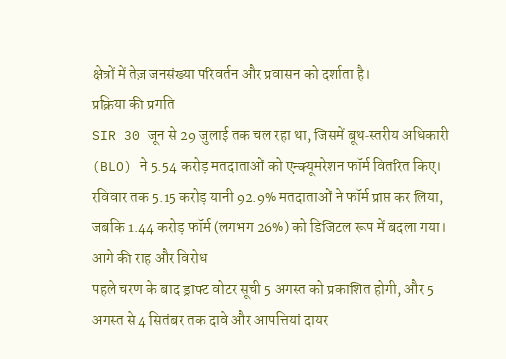क्षेत्रों में तेज़ जनसंख्या परिवर्तन और प्रवासन को दर्शाता है।
प्रक्रिया की प्रगति
SIR 30 जून से 29 जुलाई तक चल रहा था, जिसमें बूथ‑स्तरीय अधिकारी (BLO) ने 5.54 करोड़ मतदाताओं को एन्क्यूमरेशन फॉर्म वितरित किए। रविवार तक 5.15 करोड़ यानी 92.9% मतदाताओं ने फॉर्म प्राप्त कर लिया, जबकि 1.44 करोड़ फॉर्म (लगभग 26%) को डिजिटल रूप में बदला गया।
आगे की राह और विरोध
पहले चरण के बाद ड्राफ्ट वोटर सूची 5 अगस्त को प्रकाशित होगी, और 5 अगस्त से 4 सितंबर तक दावे और आपत्तियां दायर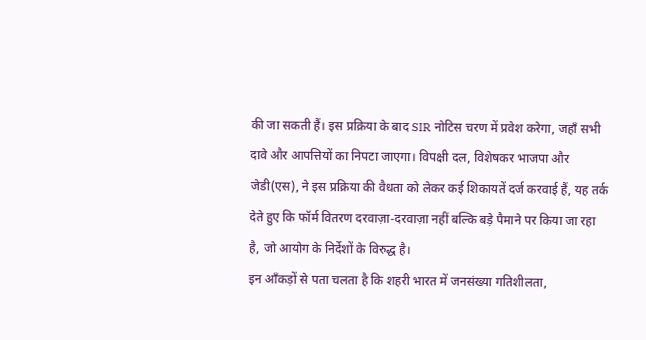की जा सकती हैं। इस प्रक्रिया के बाद SIR नोटिस चरण में प्रवेश करेगा, जहाँ सभी दावे और आपत्तियों का निपटा जाएगा। विपक्षी दल, विशेषकर भाजपा और जेडी(एस), ने इस प्रक्रिया की वैधता को लेकर कई शिकायतें दर्ज करवाई हैं, यह तर्क देते हुए कि फॉर्म वितरण दरवाज़ा‑दरवाज़ा नहीं बल्कि बड़े पैमाने पर किया जा रहा है, जो आयोग के निर्देशों के विरुद्ध है।
इन आँकड़ों से पता चलता है कि शहरी भारत में जनसंख्या गतिशीलता,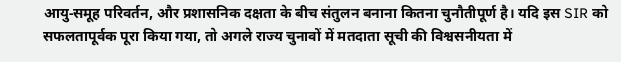आयु‑समूह परिवर्तन, और प्रशासनिक दक्षता के बीच संतुलन बनाना कितना चुनौतीपूर्ण है। यदि इस SIR को सफलतापूर्वक पूरा किया गया, तो अगले राज्य चुनावों में मतदाता सूची की विश्वसनीयता में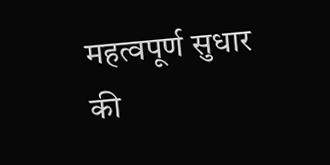महत्वपूर्ण सुधार की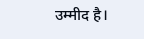उम्मीद है।